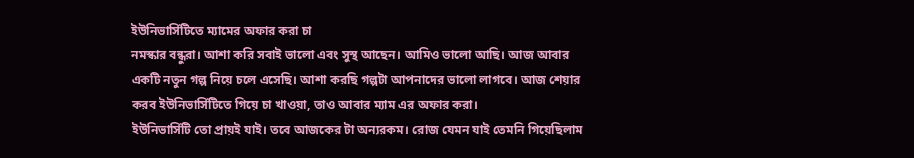ইউনিভার্সিটিতে ম্যামের অফার করা চা
নমস্কার বন্ধুরা। আশা করি সবাই ভালো এবং সুস্থ আছেন। আমিও ভালো আছি। আজ আবার একটি নতুন গল্প নিয়ে চলে এসেছি। আশা করছি গল্পটা আপনাদের ভালো লাগবে। আজ শেয়ার করব ইউনিভার্সিটিতে গিয়ে চা খাওয়া, তাও আবার ম্যাম এর অফার করা।
ইউনিভার্সিটি তো প্রায়ই যাই। তবে আজকের টা অন্যরকম। রোজ যেমন যাই তেমনি গিয়েছিলাম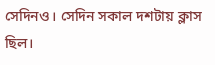সেদিনও। সেদিন সকাল দশটায় ক্লাস ছিল।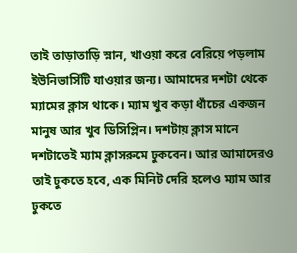তাই তাড়াতাড়ি স্নান, খাওয়া করে বেরিয়ে পড়লাম ইউনিভার্সিটি যাওয়ার জন্য। আমাদের দশটা থেকে ম্যামের ক্লাস থাকে। ম্যাম খুব কড়া ধাঁচের একজন মানুষ আর খুব ডিসিপ্লিন। দশটায় ক্লাস মানে দশটাতেই ম্যাম ক্লাসরুমে ঢুকবেন। আর আমাদেরও তাই ঢুকতে হবে, এক মিনিট দেরি হলেও ম্যাম আর ঢুকতে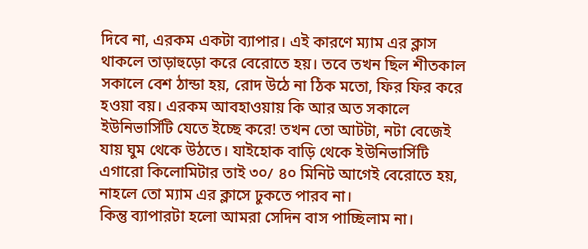দিবে না, এরকম একটা ব্যাপার। এই কারণে ম্যাম এর ক্লাস থাকলে তাড়াহুড়ো করে বেরোতে হয়। তবে তখন ছিল শীতকাল সকালে বেশ ঠান্ডা হয়, রোদ উঠে না ঠিক মতো, ফির ফির করে হওয়া বয়। এরকম আবহাওয়ায় কি আর অত সকালে ইউনিভার্সিটি যেতে ইচ্ছে করে! তখন তো আটটা, নটা বেজেই যায় ঘুম থেকে উঠতে। যাইহোক বাড়ি থেকে ইউনিভার্সিটি এগারো কিলোমিটার তাই ৩০/ ৪০ মিনিট আগেই বেরোতে হয়, নাহলে তো ম্যাম এর ক্লাসে ঢুকতে পারব না।
কিন্তু ব্যাপারটা হলো আমরা সেদিন বাস পাচ্ছিলাম না।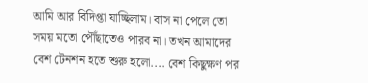আমি আর বিদিপ্তা যাচ্ছিলাম। বাস না পেলে তো সময় মতো পৌঁছাতেও পারব না। তখন আমাদের বেশ টেনশন হতে শুরু হলো.... বেশ কিছুক্ষণ পর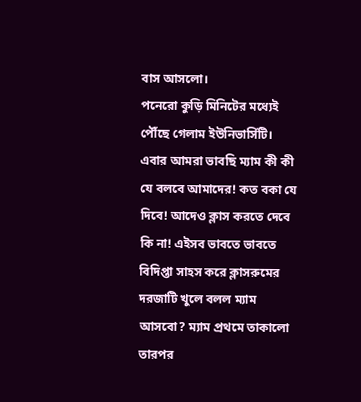বাস আসলো।
পনেরো কুড়ি মিনিটের মধ্যেই পৌঁছে গেলাম ইউনিভার্সিটি। এবার আমরা ভাবছি ম্যাম কী কী যে বলবে আমাদের! কত বকা যে দিবে! আদেও ক্লাস করতে দেবে কি না! এইসব ভাবতে ভাবতে বিদিপ্তা সাহস করে ক্লাসরুমের দরজাটি খুলে বলল ম্যাম আসবো? ম্যাম প্রথমে তাকালো তারপর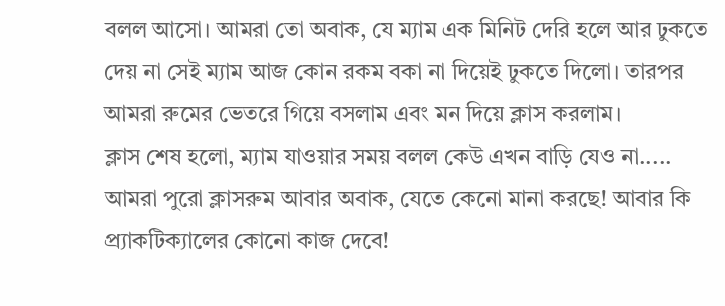বলল আসো। আমরা তো অবাক, যে ম্যাম এক মিনিট দেরি হলে আর ঢুকতে দেয় না সেই ম্যাম আজ কোন রকম বকা না দিয়েই ঢুকতে দিলো। তারপর আমরা রুমের ভেতরে গিয়ে বসলাম এবং মন দিয়ে ক্লাস করলাম।
ক্লাস শেষ হলো, ম্যাম যাওয়ার সময় বলল কেউ এখন বাড়ি যেও না..... আমরা পুরো ক্লাসরুম আবার অবাক, যেতে কেনো মানা করছে! আবার কি প্র্যাকটিক্যালের কোনো কাজ দেবে!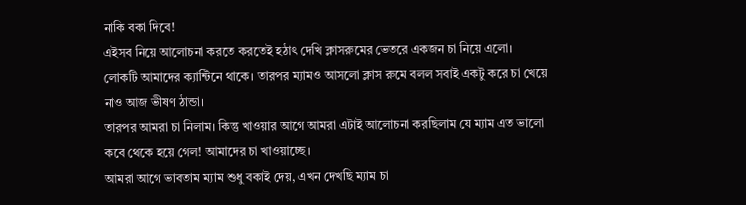নাকি বকা দিবে!
এইসব নিয়ে আলোচনা করতে করতেই হঠাৎ দেখি ক্লাসরুমের ভেতরে একজন চা নিয়ে এলো। লোকটি আমাদের ক্যান্টিনে থাকে। তারপর ম্যামও আসলো ক্লাস রুমে বলল সবাই একটু করে চা খেয়ে নাও আজ ভীষণ ঠান্ডা।
তারপর আমরা চা নিলাম। কিন্তু খাওয়ার আগে আমরা এটাই আলোচনা করছিলাম যে ম্যাম এত ভালো কবে থেকে হয়ে গেল! আমাদের চা খাওয়াচ্ছে।
আমরা আগে ভাবতাম ম্যাম শুধু বকাই দেয়, এখন দেখছি ম্যাম চা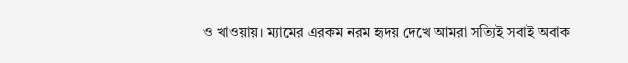ও খাওয়ায়। ম্যামের এরকম নরম হৃদয় দেখে আমরা সত্যিই সবাই অবাক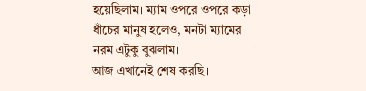হয়েছিলাম। ম্যাম ওপরে ওপরে কড়া ধাঁচের মানুষ হলেও, মনটা ম্যামের নরম এটুকু বুঝলাম।
আজ এখানেই শেষ করছি।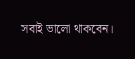সবাই ভালো থাকবেন।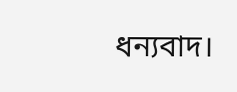ধন্যবাদ।